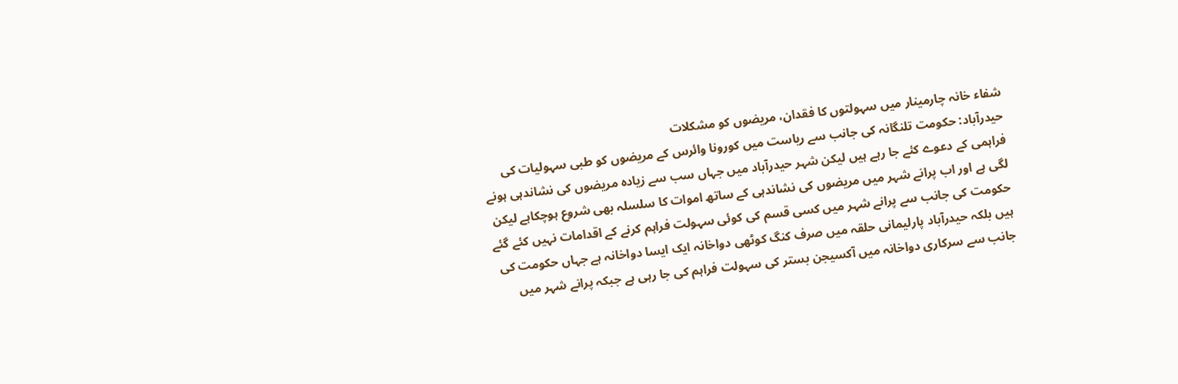شفاء خانہ چارمینار میں سہولتوں کا فقدان، مریضوں کو مشکلات
حیدرآباد: حکومت تلنگانہ کی جانب سے ریاست میں کورونا وائرس کے مریضوں کو طبی سہولیات کی فراہمی کے دعوے کئے جا رہے ہیں لیکن شہر حیدرآباد میں جہاں سب سے زیادہ مریضوں کی نشاندہی ہونے لگی ہے اور اب پرانے شہر میں مریضوں کی نشاندہی کے ساتھ اموات کا سلسلہ بھی شروع ہوچکاہے لیکن حکومت کی جانب سے پرانے شہر میں کسی قسم کی کوئی سہولت فراہم کرنے کے اقدامات نہیں کئے گئے ہیں بلکہ حیدرآباد پارلیمانی حلقہ میں صرف کنگ کوٹھی دواخانہ ایک ایسا دواخانہ ہے جہاں حکومت کی جانب سے سرکاری دواخانہ میں آکسیجن بستر کی سہولت فراہم کی جا رہی ہے جبکہ پرانے شہر میں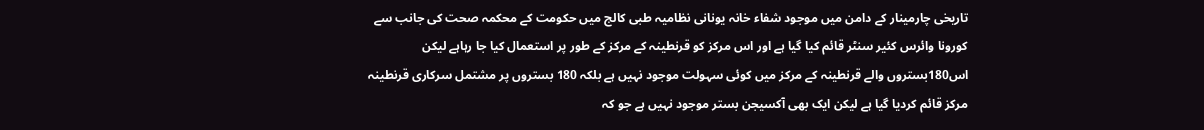تاریخی چارمینار کے دامن میں موجود شفاء خانہ یونانی نظامیہ طبی کالج میں حکومت کے محکمہ صحت کی جانب سے کورونا وائرس کئیر سنٹر قائم کیا گیا ہے اور اس مرکز کو قرنطینہ کے مرکز کے طور پر استعمال کیا جا رہاہے لیکن اس180بستروں والے قرنطینہ کے مرکز میں کوئی سہولت موجود نہیں ہے بلکہ 180 بستروں پر مشتمل سرکاری قرنطینہ مرکز قائم کردیا گیا ہے لیکن ایک بھی آکسیجن بستر موجود نہیں ہے جو کہ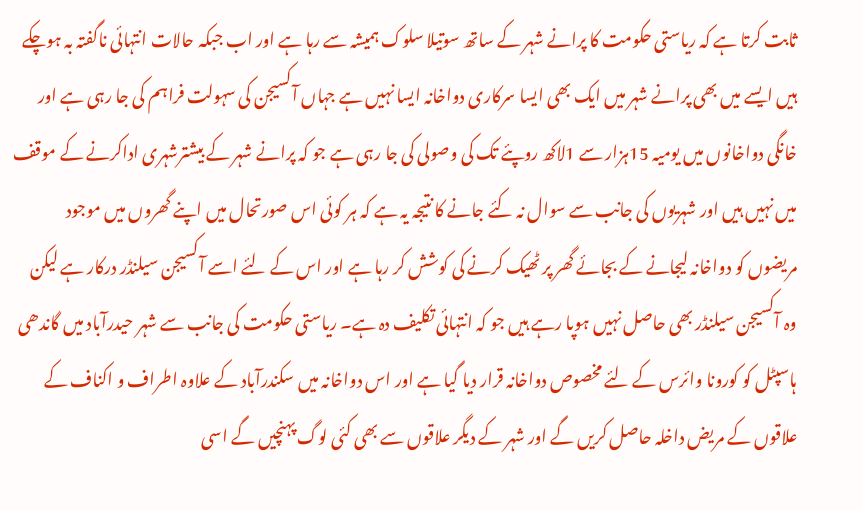ثابت کرتا ہے کہ ریاستی حکومت کا پرانے شہر کے ساتھ سوتیلا سلوک ہمیشہ سے رہا ہے اور اب جبکہ حالات انتہائی ناگفتہ بہ ہوچکے ہیں ایسے میں بھی پرانے شہر میں ایک بھی ایسا سرکاری دواخانہ ایسا نہیں ہے جہاں آکسیجن کی سہولت فراہم کی جا رہی ہے اور خانگی دواخانوں میں یومیہ 15ہزار سے 1لاکھ روپئے تک کی وصولی کی جا رہی ہے جو کہ پرانے شہر کے بیشترشہری اداکرنے کے موقف میں نہیں ہیں اور شہریوں کی جانب سے سوال نہ کئے جانے کا نتیجہ یہ ہے کہ ہر کوئی اس صورتحال میں اپنے گھروں میں موجود مریضوں کو دواخانہ لیجانے کے بجائے گھر پر ٹھیک کرنے کی کوشش کر رہا ہے اور اس کے لئے اسے آکسیجن سیلنڈر درکار ہے لیکن وہ آکسیجن سیلنڈر بھی حاصل نہیں ہوپا رہے ہیں جو کہ انتہائی تکلیف دہ ہے۔ ریاستی حکومت کی جانب سے شہر حیدرآباد میں گاندھی ہاسپٹل کو کورونا وائرس کے لئے مخصوص دواخانہ قرار دیا گیا ہے اور اس دواخانہ میں سکندرآباد کے علاوہ اطراف و اکناف کے علاقوں کے مریض داخلہ حاصل کریں گے اور شہر کے دیگر علاقوں سے بھی کئی لوگ پہنچیں گے اسی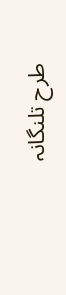طرح تلنگانہ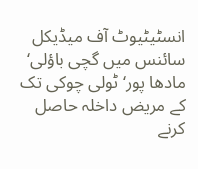انسٹیٹیوٹ آف میڈیکل سائنس میں گچی باؤلی‘ مادھا پور‘ ٹولی چوکی تک کے مریض داخلہ حاصل کرنے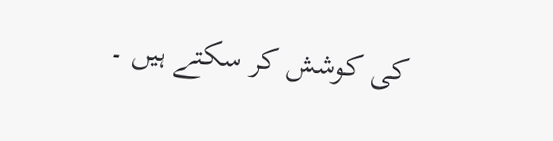کی کوشش کر سکتے ہیں ۔